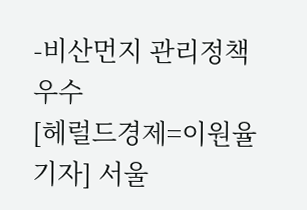-비산먼지 관리정책 우수
[헤럴드경제=이원율 기자] 서울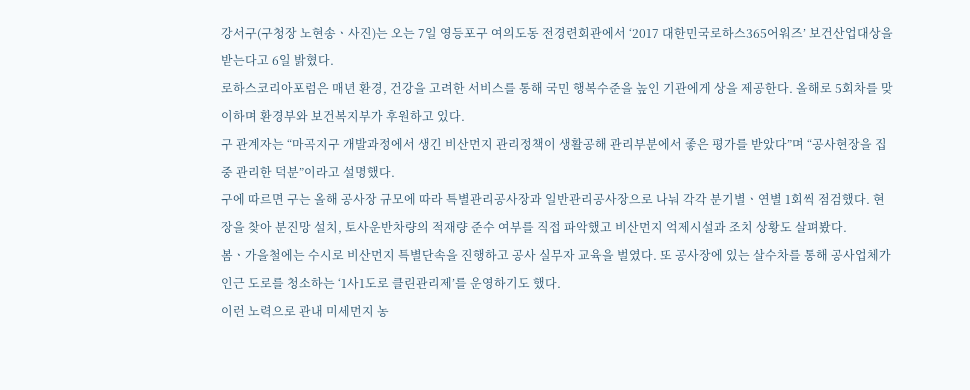강서구(구청장 노현송ㆍ사진)는 오는 7일 영등포구 여의도동 전경련회관에서 ‘2017 대한민국로하스365어워즈’ 보건산업대상을 받는다고 6일 밝혔다.
로하스코리아포럼은 매년 환경, 건강을 고려한 서비스를 통해 국민 행복수준을 높인 기관에게 상을 제공한다. 올해로 5회차를 맞이하며 환경부와 보건복지부가 후원하고 있다.
구 관계자는 “마곡지구 개발과정에서 생긴 비산먼지 관리정책이 생활공해 관리부분에서 좋은 평가를 받았다”며 “공사현장을 집중 관리한 덕분”이라고 설명했다.
구에 따르면 구는 올해 공사장 규모에 따라 특별관리공사장과 일반관리공사장으로 나눠 각각 분기별ㆍ연별 1회씩 점검했다. 현장을 찾아 분진망 설치, 토사운반차량의 적재량 준수 여부를 직접 파악했고 비산먼지 억제시설과 조치 상황도 살펴봤다.
봄ㆍ가을철에는 수시로 비산먼지 특별단속을 진행하고 공사 실무자 교육을 벌였다. 또 공사장에 있는 살수차를 통해 공사업체가 인근 도로를 청소하는 ‘1사1도로 클린관리제’를 운영하기도 했다.
이런 노력으로 관내 미세먼지 농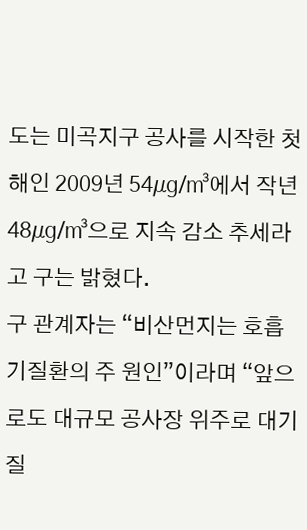도는 미곡지구 공사를 시작한 첫 해인 2009년 54㎍/㎥에서 작년 48㎍/㎥으로 지속 감소 추세라고 구는 밝혔다.
구 관계자는 “비산먼지는 호흡기질환의 주 원인”이라며 “앞으로도 대규모 공사장 위주로 대기질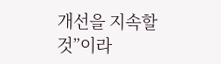개선을 지속할 것”이라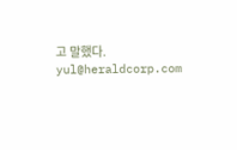고 말했다.
yul@heraldcorp.com